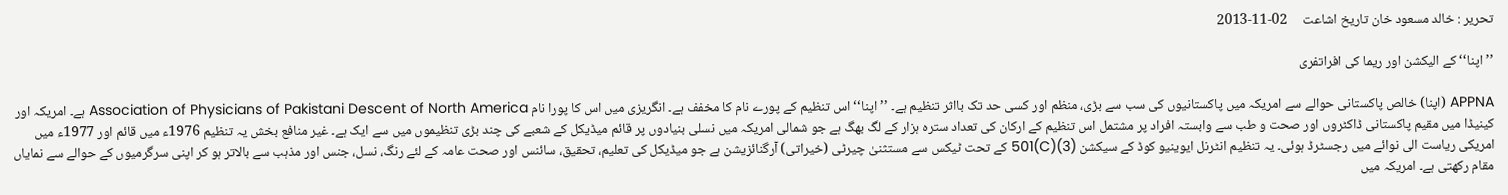تحریر : خالد مسعود خان تاریخ اشاعت     02-11-2013

’’اپنا‘‘ کے الیکشن اور ریما کی افراتفری

APPNA (اپنا) خالص پاکستانی حوالے سے امریکہ میں پاکستانیوں کی سب سے بڑی، منظم اور کسی حد تک بااثر تنظیم ہے۔ ’’اپنا‘‘ اس تنظیم کے پورے نام کا مخفف ہے۔ انگریزی میں اس کا پورا نام Association of Physicians of Pakistani Descent of North America ہے۔ امریکہ اور کینیڈا میں مقیم پاکستانی ڈاکٹروں اور صحت و طب سے وابستہ افراد پر مشتمل اس تنظیم کے ارکان کی تعداد سترہ ہزار کے لگ بھگ ہے جو شمالی امریکہ میں نسلی بنیادوں پر قائم میڈیکل کے شعبے کی چند بڑی تنظیموں میں سے ایک ہے۔ غیر منافع بخش یہ تنظیم 1976ء میں قائم اور 1977ء میں امریکی ریاست الی نوائے میں رجسٹرڈ ہوئی۔ یہ تنظیم انٹرنل ایوینیو کوڈ کے سیکشن (3)(C)501 کے تحت ٹیکس سے مستثنیٰ چیرٹی (خیراتی) آرگنائزیشن ہے جو میڈیکل کی تعلیم، تحقیق، سائنس اور صحت عامہ کے لئے رنگ، نسل، جنس اور مذہب سے بالاتر ہو کر اپنی سرگرمیوں کے حوالے سے نمایاں مقام رکھتی ہے۔ امریکہ میں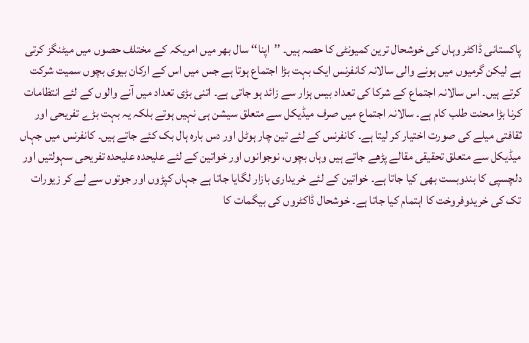پاکستانی ڈاکٹر وہاں کی خوشحال ترین کمیونٹی کا حصہ ہیں۔ ’’اپنا‘‘ سال بھر میں امریکہ کے مختلف حصوں میں میٹنگز کرتی ہے لیکن گرمیوں میں ہونے والی سالانہ کانفرنس ایک بہت بڑا اجتماع ہوتا ہے جس میں اس کے ارکان بیوی بچوں سمیت شرکت کرتے ہیں۔ اس سالانہ اجتماع کے شرکا کی تعداد بیس ہزار سے زائد ہو جاتی ہے۔ اتنی بڑی تعداد میں آنے والوں کے لئے انتظامات کرنا بڑا محنت طلب کام ہے۔ سالانہ اجتماع میں صرف میڈیکل سے متعلق سیشن ہی نہیں ہوتے بلکہ یہ بہت بڑے تفریحی اور ثقافتی میلے کی صورت اختیار کر لیتا ہے۔ کانفرنس کے لئے تین چار ہوٹل اور دس بارہ ہال بک کئے جاتے ہیں۔ کانفرنس میں جہاں میڈیکل سے متعلق تحقیقی مقالے پڑھے جاتے ہیں وہاں بچوں، نوجوانوں اور خواتین کے لئے علیحدہ علیحدہ تفریحی سہولتیں اور دلچسپی کا بندوبست بھی کیا جاتا ہے۔ خواتین کے لئے خریداری بازار لگایا جاتا ہے جہاں کپڑوں اور جوتوں سے لے کر زیورات تک کی خریدوفروخت کا اہتمام کیا جاتا ہے۔ خوشحال ڈاکٹروں کی بیگمات کا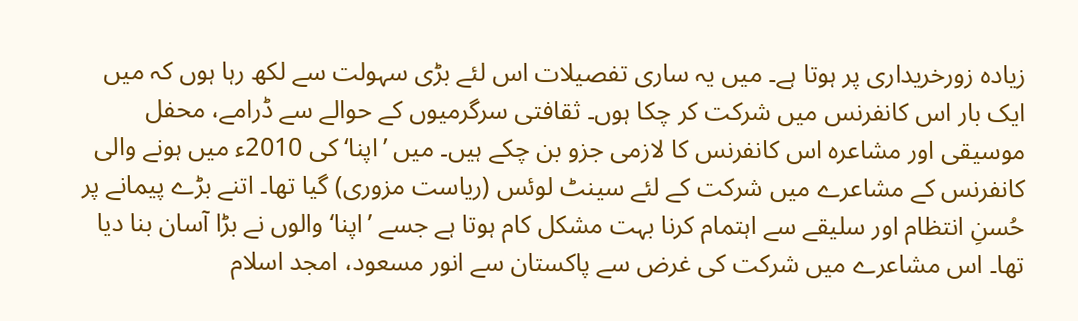زیادہ زورخریداری پر ہوتا ہے۔ میں یہ ساری تفصیلات اس لئے بڑی سہولت سے لکھ رہا ہوں کہ میں ایک بار اس کانفرنس میں شرکت کر چکا ہوں۔ ثقافتی سرگرمیوں کے حوالے سے ڈرامے، محفل موسیقی اور مشاعرہ اس کانفرنس کا لازمی جزو بن چکے ہیں۔ میں ’اپنا‘ کی 2010ء میں ہونے والی کانفرنس کے مشاعرے میں شرکت کے لئے سینٹ لوئس (ریاست مزوری) گیا تھا۔ اتنے بڑے پیمانے پر حُسنِ انتظام اور سلیقے سے اہتمام کرنا بہت مشکل کام ہوتا ہے جسے ’اپنا‘ والوں نے بڑا آسان بنا دیا تھا۔ اس مشاعرے میں شرکت کی غرض سے پاکستان سے انور مسعود، امجد اسلام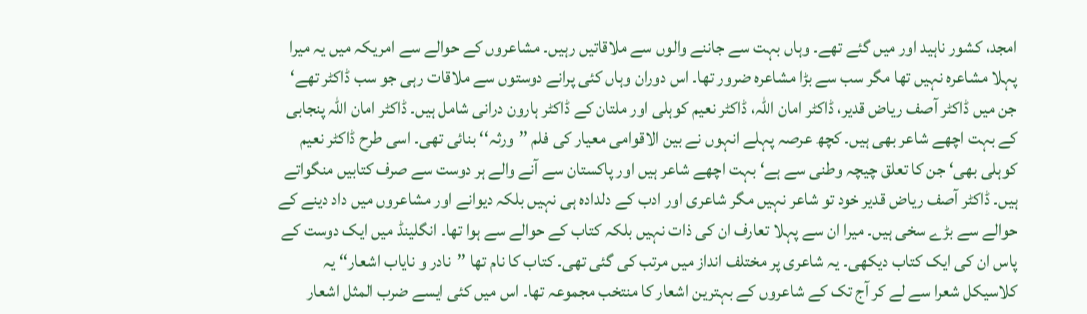امجد، کشور ناہید اور میں گئے تھے۔ وہاں بہت سے جاننے والوں سے ملاقاتیں رہیں۔ مشاعروں کے حوالے سے امریکہ میں یہ میرا پہلا مشاعرہ نہیں تھا مگر سب سے بڑا مشاعرہ ضرور تھا۔ اس دوران وہاں کئی پرانے دوستوں سے ملاقات رہی جو سب ڈاکٹر تھے‘ جن میں ڈاکٹر آصف ریاض قدیر، ڈاکٹر امان اللہ، ڈاکٹر نعیم کوہلی اور ملتان کے ڈاکٹر ہارون درانی شامل ہیں۔ ڈاکٹر امان اللہ پنجابی کے بہت اچھے شاعر بھی ہیں۔ کچھ عرصہ پہلے انہوں نے بین الاقوامی معیار کی فلم ’’ورثہ‘‘ بنائی تھی۔ اسی طرح ڈاکٹر نعیم کوہلی بھی‘ جن کا تعلق چیچہ وطنی سے ہے‘ بہت اچھے شاعر ہیں اور پاکستان سے آنے والے ہر دوست سے صرف کتابیں منگواتے ہیں۔ ڈاکٹر آصف ریاض قدیر خود تو شاعر نہیں مگر شاعری اور ادب کے دلدادہ ہی نہیں بلکہ دیوانے اور مشاعروں میں داد دینے کے حوالے سے بڑے سخی ہیں۔ میرا ان سے پہلا تعارف ان کی ذات نہیں بلکہ کتاب کے حوالے سے ہوا تھا۔ انگلینڈ میں ایک دوست کے پاس ان کی ایک کتاب دیکھی۔ یہ شاعری پر مختلف انداز میں مرتب کی گئی تھی۔ کتاب کا نام تھا ’’نادر و نایاب اشعار‘‘ یہ کلاسیکل شعرا سے لے کر آج تک کے شاعروں کے بہترین اشعار کا منتخب مجموعہ تھا۔ اس میں کئی ایسے ضرب المثل اشعار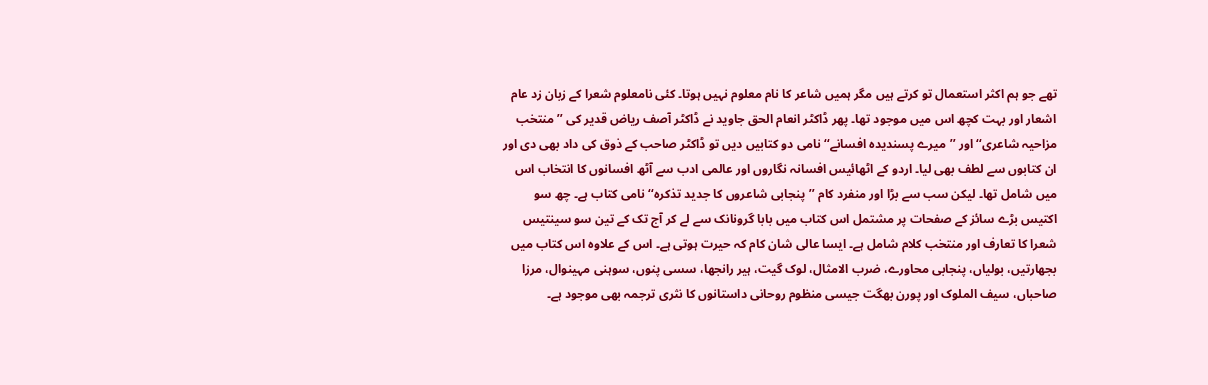تھے جو ہم اکثر استعمال تو کرتے ہیں مگر ہمیں شاعر کا نام معلوم نہیں ہوتا۔ کئی نامعلوم شعرا کے زبان زد عام اشعار اور بہت کچھ اس میں موجود تھا۔ پھر ڈاکٹر انعام الحق جاوید نے ڈاکٹر آصف ریاض قدیر کی ’’منتخب مزاحیہ شاعری‘‘ اور ’’میرے پسندیدہ افسانے‘‘ نامی دو کتابیں دیں تو ڈاکٹر صاحب کے ذوق کی داد بھی دی اور ان کتابوں سے لطف بھی لیا۔ اردو کے اٹھائیس افسانہ نگاروں اور عالمی ادب سے آٹھ افسانوں کا انتخاب اس میں شامل تھا۔ لیکن سب سے بڑا اور منفرد کام ’’پنجابی شاعروں کا جدید تذکرہ‘‘ نامی کتاب ہے۔ چھ سو اکتیس بڑے سائز کے صفحات پر مشتمل اس کتاب میں بابا گرونانک سے لے کر آج تک کے تین سو سینتیس شعرا کا تعارف اور منتخب کلام شامل ہے۔ ایسا عالی شان کام کہ حیرت ہوتی ہے۔ اس کے علاوہ اس کتاب میں بجھارتیں، بولیاں، پنجابی محاورے، ضرب الامثال، لوک گیت، ہیر رانجھا، سسی پنوں، سوہنی مہینوال، مرزا صاحباں، سیف الملوک اور پورن بھگت جیسی منظوم روحانی داستانوں کا نثری ترجمہ بھی موجود ہے۔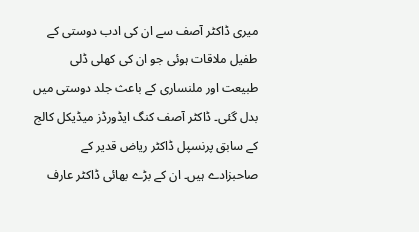میری ڈاکٹر آصف سے ان کی ادب دوستی کے طفیل ملاقات ہوئی جو ان کی کھلی ڈلی طبیعت اور ملنساری کے باعث جلد دوستی میں بدل گئی۔ ڈاکٹر آصف کنگ ایڈورڈز میڈیکل کالج کے سابق پرنسپل ڈاکٹر ریاض قدیر کے صاحبزادے ہیں۔ ان کے بڑے بھائی ڈاکٹر عارف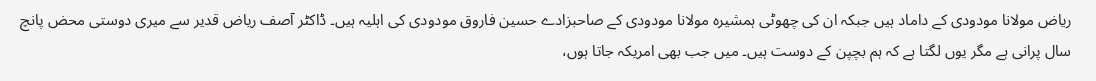ریاض مولانا مودودی کے داماد ہیں جبکہ ان کی چھوٹی ہمشیرہ مولانا مودودی کے صاحبزادے حسین فاروق مودودی کی اہلیہ ہیں۔ ڈاکٹر آصف ریاض قدیر سے میری دوستی محض پانچ سال پرانی ہے مگر یوں لگتا ہے کہ ہم بچپن کے دوست ہیں۔ میں جب بھی امریکہ جاتا ہوں،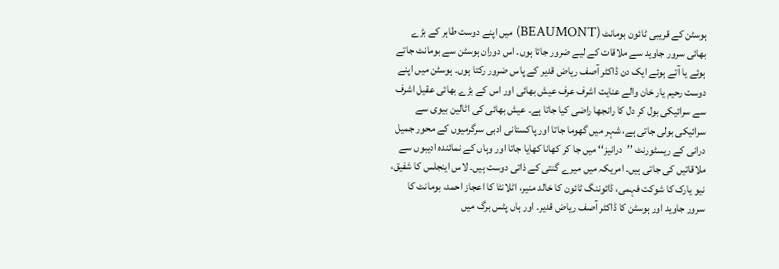ہوسٹن کے قریبی ٹائون بومانٹ (BEAUMONT) میں اپنے دوست طاہر کے بڑے بھائی سرور جاوید سے ملاقات کے لیے ضرور جاتا ہوں۔ اس دوران ہوسٹن سے بومانٹ جاتے ہوئے یا آتے ہوئے ایک دن ڈاکٹر آصف ریاض قدیر کے پاس ضرور رکتا ہوں۔ ہوسٹن میں اپنے دوست رحیم یار خان والے عنایت اشرف عرف عیش بھائی اور اس کے بڑے بھائی عقیل اشرف سے سرائیکی بول کر دل کا رانجھا راضی کیا جاتا ہے۔ عیش بھائی کی اٹالین بیوی سے سرائیکی بولی جاتی ہے، شہر میں گھوما جاتا اور پاکستانی ادبی سرگرمیوں کے محور جمیل درانی کے ریسٹورنٹ ’’درانیز‘‘ میں جا کر کھانا کھایا جاتا اور وہاں کے نمائندہ ادیبوں سے ملاقاتیں کی جاتی ہیں۔ امریکہ میں میرے گنتی کے ذاتی دوست ہیں۔ لاس اینجلس کا شفیق، نیو یارک کا شوکت فہمی، ڈائوننگ ٹائون کا خالد منیر، اٹلانٹا کا اعجاز احمد، بومانٹ کا سرور جاوید اور ہوسٹن کا ڈاکٹر آصف ریاض قدیر۔ اور ہاں پٹس برگ میں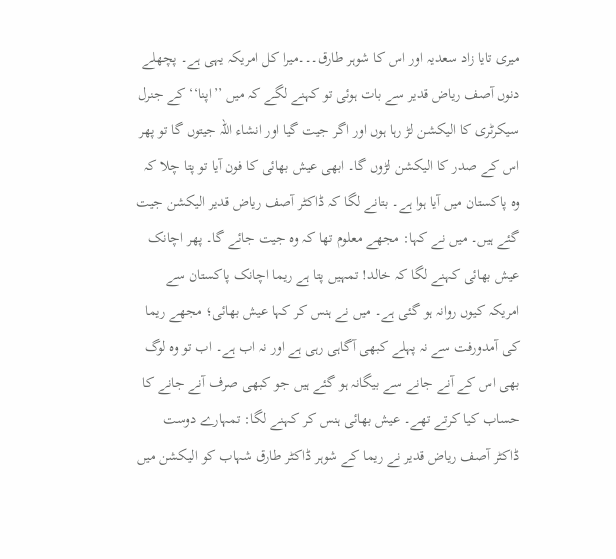میری تایا زاد سعدیہ اور اس کا شوہر طارق۔۔۔میرا کل امریکہ یہی ہے۔ پچھلے دنوں آصف ریاض قدیر سے بات ہوئی تو کہنے لگے کہ میں ’’اپنا‘‘ کے جنرل سیکرٹری کا الیکشن لڑ رہا ہوں اور اگر جیت گیا اور انشاء اللہ جیتوں گا تو پھر اس کے صدر کا الیکشن لڑوں گا۔ ابھی عیش بھائی کا فون آیا تو پتا چلا کہ وہ پاکستان میں آیا ہوا ہے۔ بتانے لگا کہ ڈاکٹر آصف ریاض قدیر الیکشن جیت گئے ہیں۔ میں نے کہا: مجھے معلوم تھا کہ وہ جیت جائے گا۔ پھر اچانک عیش بھائی کہنے لگا کہ خالد! تمہیں پتا ہے ریما اچانک پاکستان سے امریکہ کیوں روانہ ہو گئی ہے۔ میں نے ہنس کر کہا عیش بھائی؛ مجھے ریما کی آمدورفت سے نہ پہلے کبھی آگاہی رہی ہے اور نہ اب ہے۔ اب تو وہ لوگ بھی اس کے آنے جانے سے بیگانہ ہو گئے ہیں جو کبھی صرف آنے جانے کا حساب کیا کرتے تھے۔ عیش بھائی ہنس کر کہنے لگا: تمہارے دوست ڈاکٹر آصف ریاض قدیر نے ریما کے شوہر ڈاکٹر طارق شہاب کو الیکشن میں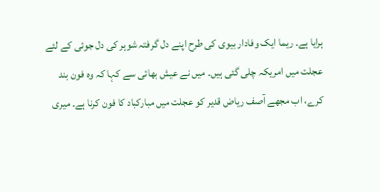ہرایا ہے۔ ریما ایک وفادار بیوی کی طرح اپنے دل گرفتہ شوہر کی دل جوئی کے لئے عجلت میں امریکہ چلی گئی ہیں۔ میں نے عیش بھائی سے کہا کہ وہ فون بند کرے، اب مجھے آصف ریاض قدیر کو عجلت میں مبارکباد کا فون کرنا ہے۔ میری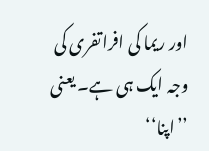اور ریما کی افراتفری کی وجہ ایک ہی ہے۔ یعنی ’’اپنا‘‘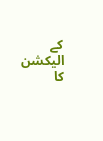کے الیکشن کا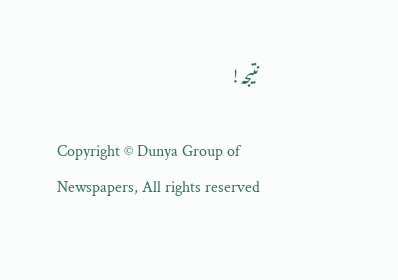نتیجہ!

Copyright © Dunya Group of Newspapers, All rights reserved